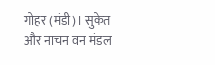गोहर (मंडी)। सुकेत और नाचन वन मंडल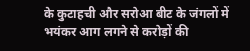के कुटाहची और सरोआ बीट के जंगलों में भयंकर आग लगने से करोड़ों की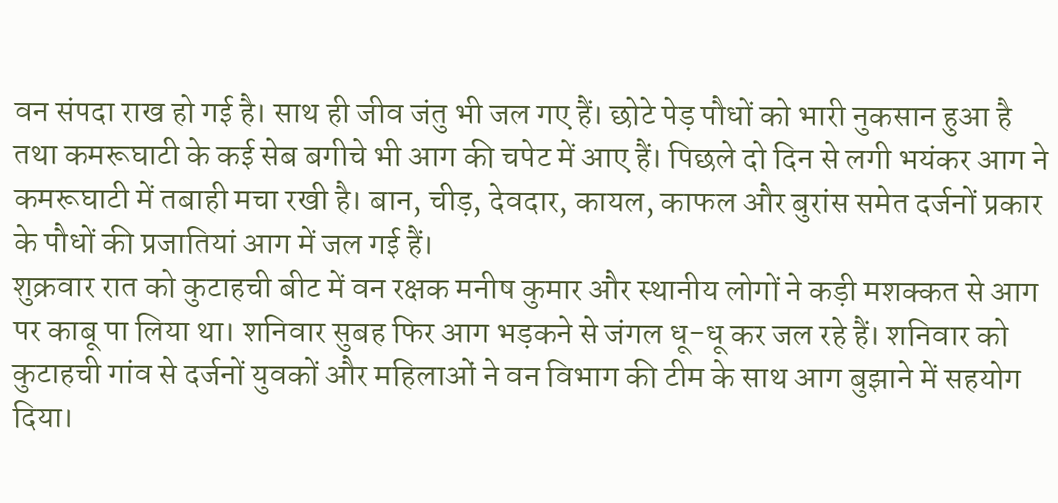वन संपदा राख हो गई है। साथ ही जीव जंतु भी जल गए हैं। छोटे पेड़ पौधों को भारी नुकसान हुआ है तथा कमरूघाटी के कई सेब बगीचे भी आग की चपेट में आए हैं। पिछले दो दिन से लगी भयंकर आग ने कमरूघाटी में तबाही मचा रखी है। बान, चीड़, देवदार, कायल, काफल और बुरांस समेत दर्जनों प्रकार के पौधों की प्रजातियां आग में जल गई हैं।
शुक्रवार रात को कुटाहची बीट में वन रक्षक मनीष कुमार और स्थानीय लोगों ने कड़ी मशक्कत से आग पर काबू पा लिया था। शनिवार सुबह फिर आग भड़कने से जंगल धू-धू कर जल रहे हैं। शनिवार को कुटाहची गांव से दर्जनों युवकों और महिलाओं ने वन विभाग की टीम के साथ आग बुझाने में सहयोग दिया।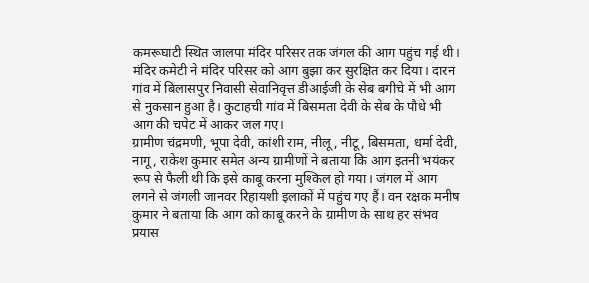कमरूघाटी स्थित जालपा मंदिर परिसर तक जंगल की आग पहुंच गई थी। मंदिर कमेटी ने मंदिर परिसर को आग बुझा कर सुरक्षित कर दिया। दारन गांव में बिलासपुर निवासी सेवानिवृत्त डीआईजी के सेब बगीचे में भी आग से नुकसान हुआ है। कुटाहची गांव में बिसमता देवी के सेब के पौधे भी आग की चपेट में आकर जल गए।
ग्रामीण चंद्रमणी, भूपा देवी, कांशी राम, नीलू, नीटू, बिसमता, धर्मा देवी, नागू, राकेश कुमार समेत अन्य ग्रामीणों ने बताया कि आग इतनी भयंकर रूप से फैली थी कि इसे काबू करना मुश्किल हो गया। जंगल में आग लगने से जंगली जानवर रिहायशी इलाकों में पहुंच गए हैं। वन रक्षक मनीष कुमार ने बताया कि आग को काबू करने के ग्रामीण के साथ हर संभव प्रयास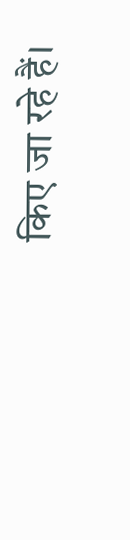किए जा रहे हैं।